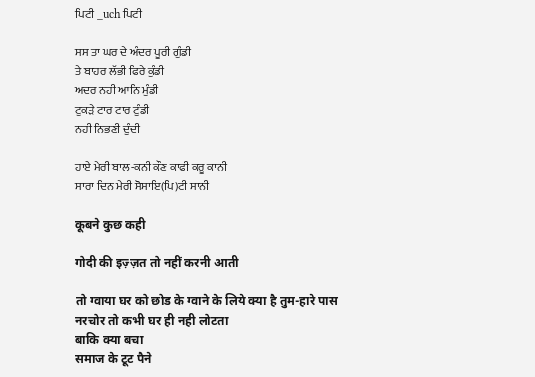ਪਿਟੀ _uch ਪਿਟੀ

ਸਸ ਤਾ ਘਰ ਦੇ ਅੰਦਰ ਪੂਰੀ ਗੁੰਡੀ
ਤੇ ਬਾਹਰ ਲੱਭੀ ਫਿਰੇ ਕੁੰਡੀ
ਅਦਰ ਨਹੀ ਆਨਿ ਮੁੰਡੀ
ਟੁਕੜੇ ਟਾਰ ਟਾਰ ਟੁੰਡੀ
ਨਹੀ ਨਿਭਣੀ ਦੁੰਦੀ

ਹਾਏ ਮੇਰੀ ਬਾਲ-ਕਨੀ ਕੌਣ ਕਾਫੀ ਕਰੂ ਕਾਨੀ
ਸਾਰਾ ਦਿਨ ਮੇਰੀ ਸੋਸਾਇ(ਪਿ)ਟੀ ਸਾਨੀ

कूबने कुछ कही

गोदी की इज़्ज़त तो नहीं करनी आती

तो ग्वाया घर को छोड के ग्वाने के लिये क्या है तुम-हारे पास
नरचोर तो कभी घर ही नही लोटता
बाकि क्या बचा
समाज के टूट पैने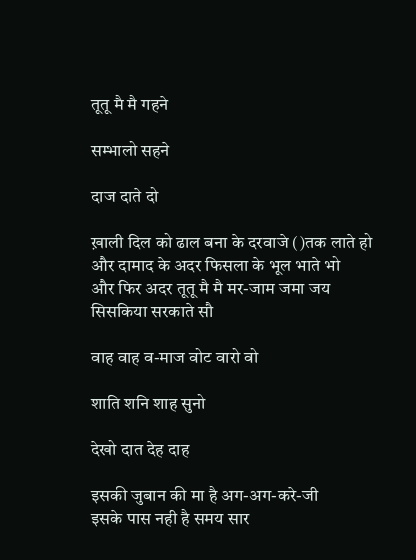तूतू मै मै गहने

सम्भालो सहने

दाज दाते दो

ख़ाली दिल को ढाल बना के दरवाजे ()तक लाते हो
और दामाद के अदर फिसला के भूल भाते भो
और फिर अदर तूतू मै मै मर-जाम जमा जय
सिसकिया सरकाते सौ

वाह वाह व-माज वोट वारो वो

शाति शनि शाह सुनो

देखो दात देह दाह

इसकी जुबान की मा है अग-अग-करे-जी
इसके पास नही है समय सार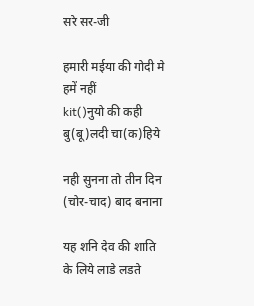सरे सर-जी

हमारी मईया की गोदी मे हमें नहीं
kit()नुयो की कही बु(बू)लदी चा(क)हिये

नही सुनना तो तीन दिन
(चोर-चाद) बाद बनाना

यह शनि देव की शाति
के लिये लाडे लडते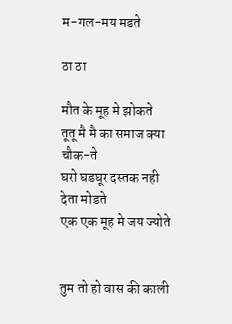म-गल-मय मडते

ठा ठा

मौत के मूह मे झोकते
तूतू मै मै का समाज क्या चौक-ते
घरो घडघूर दस्तक नही देता मोडते
एक एक मूह मे जय ज्योते


तुम तो हो वास की काली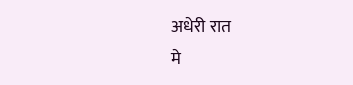अधेरी रात
मे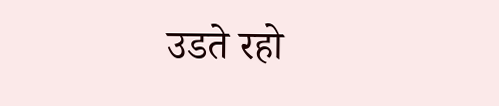उडते रहो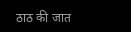ठाठ की जात